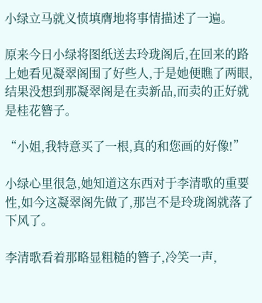小绿立马就义愤填膺地将事情描述了一遍。

原来今日小绿将图纸送去玲珑阁后,在回来的路上她看见凝翠阁围了好些人,于是她便瞧了两眼,结果没想到那凝翠阁是在卖新品,而卖的正好就是桂花簪子。

“小姐,我特意买了一根,真的和您画的好像!”

小绿心里很急,她知道这东西对于李清歌的重要性,如今这凝翠阁先做了,那岂不是玲珑阁就落了下风了。

李清歌看着那略显粗糙的簪子,冷笑一声,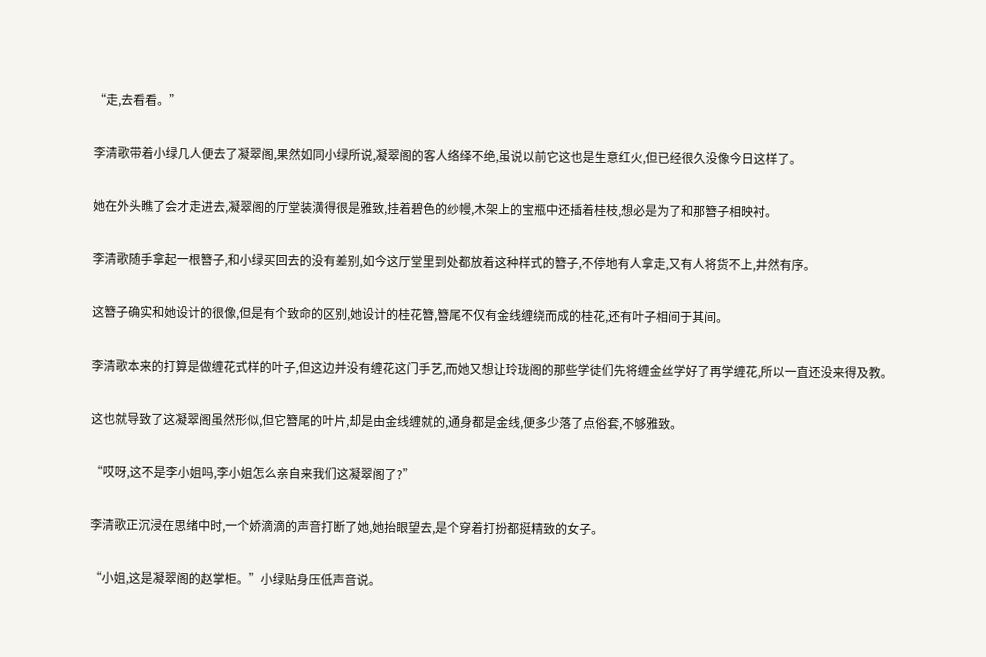“走,去看看。”

李清歌带着小绿几人便去了凝翠阁,果然如同小绿所说,凝翠阁的客人络绎不绝,虽说以前它这也是生意红火,但已经很久没像今日这样了。

她在外头瞧了会才走进去,凝翠阁的厅堂装潢得很是雅致,挂着碧色的纱幔,木架上的宝瓶中还插着桂枝,想必是为了和那簪子相映衬。

李清歌随手拿起一根簪子,和小绿买回去的没有差别,如今这厅堂里到处都放着这种样式的簪子,不停地有人拿走,又有人将货不上,井然有序。

这簪子确实和她设计的很像,但是有个致命的区别,她设计的桂花簪,簪尾不仅有金线缠绕而成的桂花,还有叶子相间于其间。

李清歌本来的打算是做缠花式样的叶子,但这边并没有缠花这门手艺,而她又想让玲珑阁的那些学徒们先将缠金丝学好了再学缠花,所以一直还没来得及教。

这也就导致了这凝翠阁虽然形似,但它簪尾的叶片,却是由金线缠就的,通身都是金线,便多少落了点俗套,不够雅致。

“哎呀,这不是李小姐吗,李小姐怎么亲自来我们这凝翠阁了?”

李清歌正沉浸在思绪中时,一个娇滴滴的声音打断了她,她抬眼望去,是个穿着打扮都挺精致的女子。

“小姐,这是凝翠阁的赵掌柜。”小绿贴身压低声音说。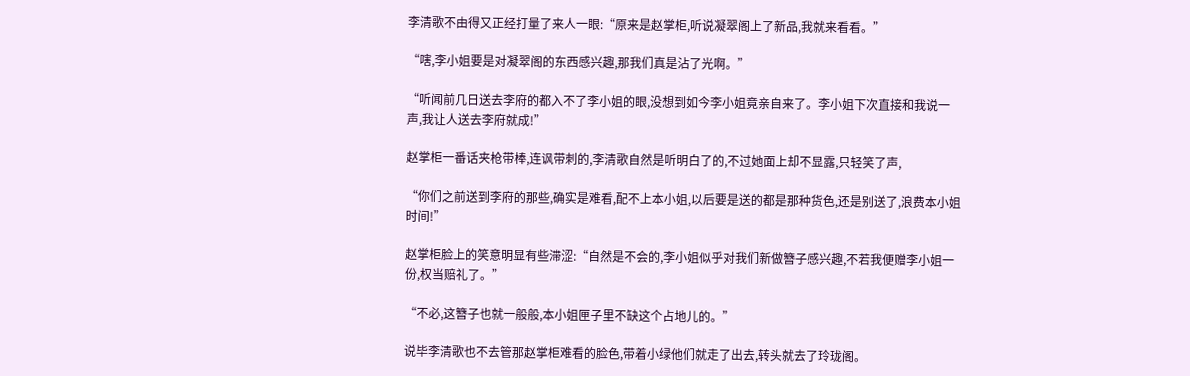李清歌不由得又正经打量了来人一眼:“原来是赵掌柜,听说凝翠阁上了新品,我就来看看。”

“嗐,李小姐要是对凝翠阁的东西感兴趣,那我们真是沾了光啊。”

“听闻前几日送去李府的都入不了李小姐的眼,没想到如今李小姐竟亲自来了。李小姐下次直接和我说一声,我让人送去李府就成!”

赵掌柜一番话夹枪带棒,连讽带刺的,李清歌自然是听明白了的,不过她面上却不显露,只轻笑了声,

“你们之前送到李府的那些,确实是难看,配不上本小姐,以后要是送的都是那种货色,还是别送了,浪费本小姐时间!”

赵掌柜脸上的笑意明显有些滞涩:“自然是不会的,李小姐似乎对我们新做簪子感兴趣,不若我便赠李小姐一份,权当赔礼了。”

“不必,这簪子也就一般般,本小姐匣子里不缺这个占地儿的。”

说毕李清歌也不去管那赵掌柜难看的脸色,带着小绿他们就走了出去,转头就去了玲珑阁。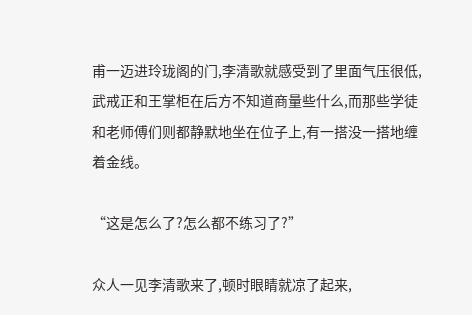甫一迈进玲珑阁的门,李清歌就感受到了里面气压很低,武戒正和王掌柜在后方不知道商量些什么,而那些学徒和老师傅们则都静默地坐在位子上,有一搭没一搭地缠着金线。

“这是怎么了?怎么都不练习了?”

众人一见李清歌来了,顿时眼睛就凉了起来,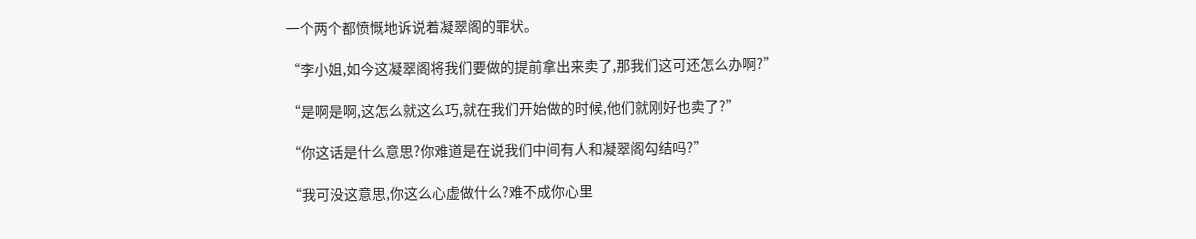一个两个都愤慨地诉说着凝翠阁的罪状。

“李小姐,如今这凝翠阁将我们要做的提前拿出来卖了,那我们这可还怎么办啊?”

“是啊是啊,这怎么就这么巧,就在我们开始做的时候,他们就刚好也卖了?”

“你这话是什么意思?你难道是在说我们中间有人和凝翠阁勾结吗?”

“我可没这意思,你这么心虚做什么?难不成你心里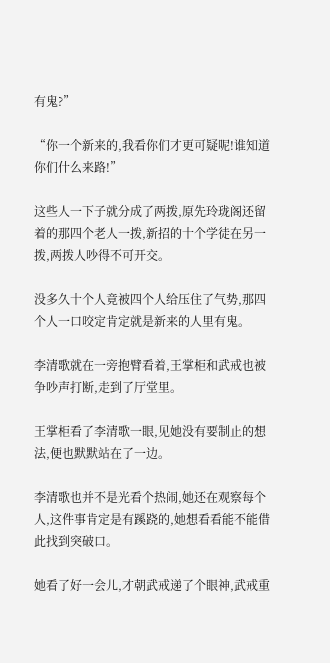有鬼?”

“你一个新来的,我看你们才更可疑呢!谁知道你们什么来路!”

这些人一下子就分成了两拨,原先玲珑阁还留着的那四个老人一拨,新招的十个学徒在另一拨,两拨人吵得不可开交。

没多久十个人竟被四个人给压住了气势,那四个人一口咬定肯定就是新来的人里有鬼。

李清歌就在一旁抱臂看着,王掌柜和武戒也被争吵声打断,走到了厅堂里。

王掌柜看了李清歌一眼,见她没有要制止的想法,便也默默站在了一边。

李清歌也并不是光看个热闹,她还在观察每个人,这件事肯定是有蹊跷的,她想看看能不能借此找到突破口。

她看了好一会儿,才朝武戒递了个眼神,武戒重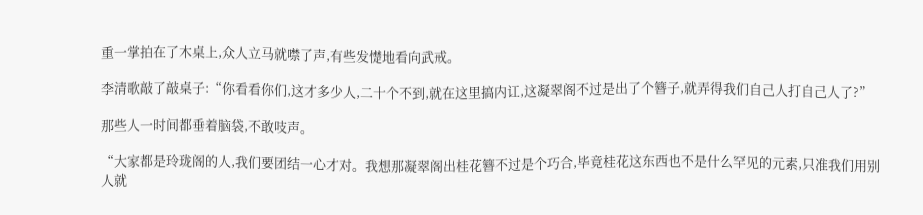重一掌拍在了木桌上,众人立马就噤了声,有些发憷地看向武戒。

李清歌敲了敲桌子:“你看看你们,这才多少人,二十个不到,就在这里搞内讧,这凝翠阁不过是出了个簪子,就弄得我们自己人打自己人了?”

那些人一时间都垂着脑袋,不敢吱声。

“大家都是玲珑阁的人,我们要团结一心才对。我想那凝翠阁出桂花簪不过是个巧合,毕竟桂花这东西也不是什么罕见的元素,只准我们用别人就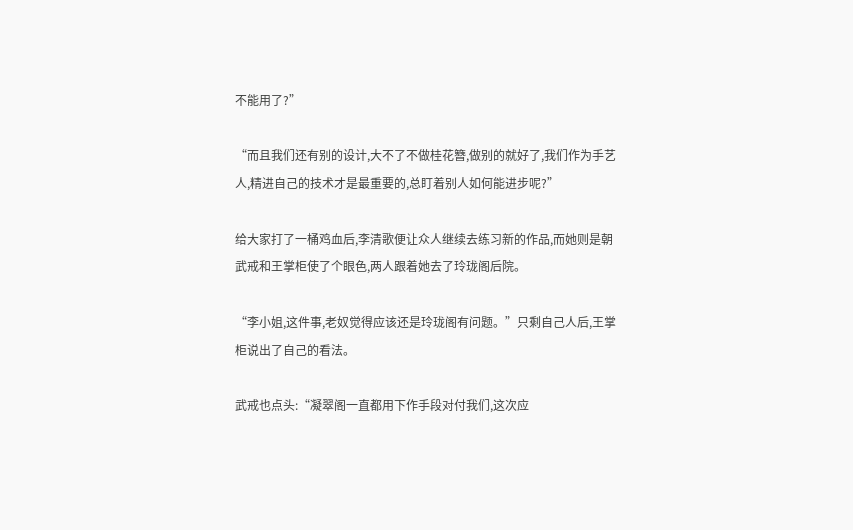不能用了?”

“而且我们还有别的设计,大不了不做桂花簪,做别的就好了,我们作为手艺人,精进自己的技术才是最重要的,总盯着别人如何能进步呢?”

给大家打了一桶鸡血后,李清歌便让众人继续去练习新的作品,而她则是朝武戒和王掌柜使了个眼色,两人跟着她去了玲珑阁后院。

“李小姐,这件事,老奴觉得应该还是玲珑阁有问题。”只剩自己人后,王掌柜说出了自己的看法。

武戒也点头:“凝翠阁一直都用下作手段对付我们,这次应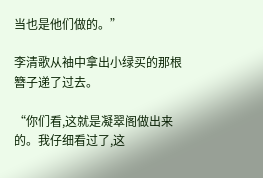当也是他们做的。”

李清歌从袖中拿出小绿买的那根簪子递了过去。

“你们看,这就是凝翠阁做出来的。我仔细看过了,这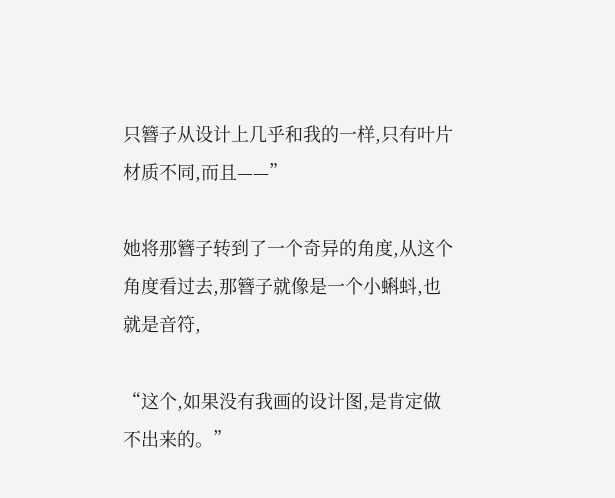只簪子从设计上几乎和我的一样,只有叶片材质不同,而且——”

她将那簪子转到了一个奇异的角度,从这个角度看过去,那簪子就像是一个小蝌蚪,也就是音符,

“这个,如果没有我画的设计图,是肯定做不出来的。”